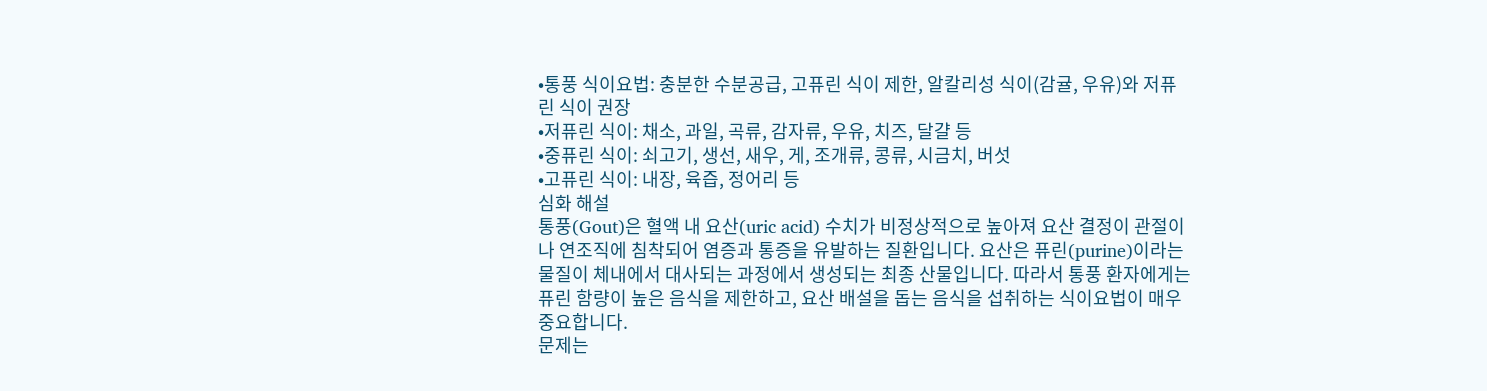•통풍 식이요법: 충분한 수분공급, 고퓨린 식이 제한, 알칼리성 식이(감귤, 우유)와 저퓨린 식이 권장
•저퓨린 식이: 채소, 과일, 곡류, 감자류, 우유, 치즈, 달걀 등
•중퓨린 식이: 쇠고기, 생선, 새우, 게, 조개류, 콩류, 시금치, 버섯
•고퓨린 식이: 내장, 육즙, 정어리 등
심화 해설
통풍(Gout)은 혈액 내 요산(uric acid) 수치가 비정상적으로 높아져 요산 결정이 관절이나 연조직에 침착되어 염증과 통증을 유발하는 질환입니다. 요산은 퓨린(purine)이라는 물질이 체내에서 대사되는 과정에서 생성되는 최종 산물입니다. 따라서 통풍 환자에게는 퓨린 함량이 높은 음식을 제한하고, 요산 배설을 돕는 음식을 섭취하는 식이요법이 매우 중요합니다.
문제는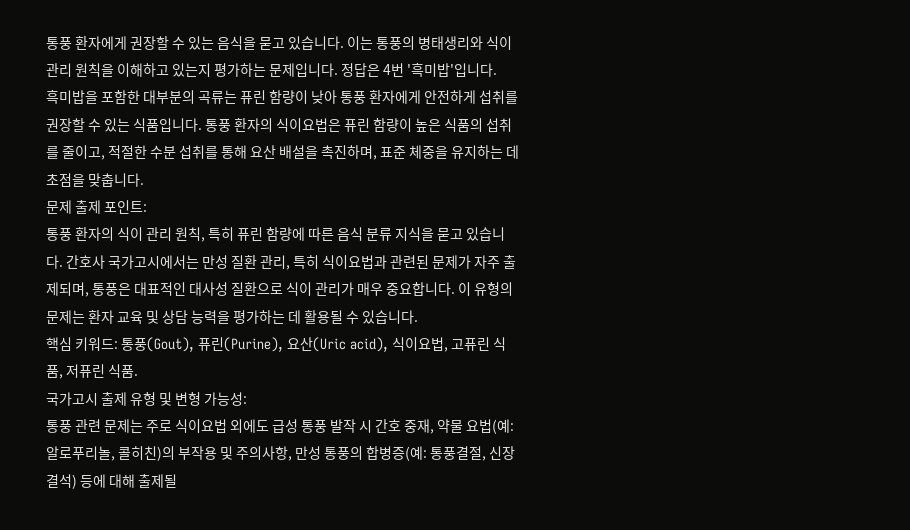통풍 환자에게 권장할 수 있는 음식을 묻고 있습니다. 이는 통풍의 병태생리와 식이 관리 원칙을 이해하고 있는지 평가하는 문제입니다. 정답은 4번 '흑미밥'입니다.
흑미밥을 포함한 대부분의 곡류는 퓨린 함량이 낮아 통풍 환자에게 안전하게 섭취를 권장할 수 있는 식품입니다. 통풍 환자의 식이요법은 퓨린 함량이 높은 식품의 섭취를 줄이고, 적절한 수분 섭취를 통해 요산 배설을 촉진하며, 표준 체중을 유지하는 데 초점을 맞춥니다.
문제 출제 포인트:
통풍 환자의 식이 관리 원칙, 특히 퓨린 함량에 따른 음식 분류 지식을 묻고 있습니다. 간호사 국가고시에서는 만성 질환 관리, 특히 식이요법과 관련된 문제가 자주 출제되며, 통풍은 대표적인 대사성 질환으로 식이 관리가 매우 중요합니다. 이 유형의 문제는 환자 교육 및 상담 능력을 평가하는 데 활용될 수 있습니다.
핵심 키워드: 통풍(Gout), 퓨린(Purine), 요산(Uric acid), 식이요법, 고퓨린 식품, 저퓨린 식품.
국가고시 출제 유형 및 변형 가능성:
통풍 관련 문제는 주로 식이요법 외에도 급성 통풍 발작 시 간호 중재, 약물 요법(예: 알로푸리놀, 콜히친)의 부작용 및 주의사항, 만성 통풍의 합병증(예: 통풍결절, 신장 결석) 등에 대해 출제될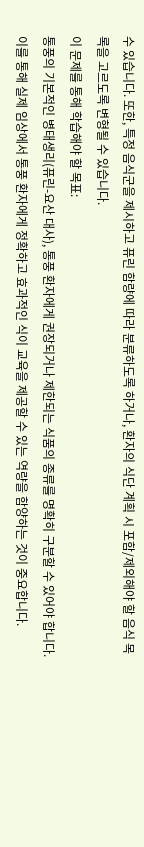수 있습니다. 또한, 특정 음식군을 제시하고 퓨린 함량에 따라 분류하도록 하거나, 환자의 식단 계획 시 포함/제외해야 할 음식 목록을 고르도록 변형될 수 있습니다.
이 문제를 통해 학습해야 할 목표:
통풍의 기본적인 병태생리(퓨린-요산 대사), 통풍 환자에게 권장되거나 제한되는 식품의 종류를 명확히 구분할 수 있어야 합니다. 이를 통해 실제 임상에서 통풍 환자에게 정확하고 효과적인 식이 교육을 제공할 수 있는 역량을 함양하는 것이 중요합니다.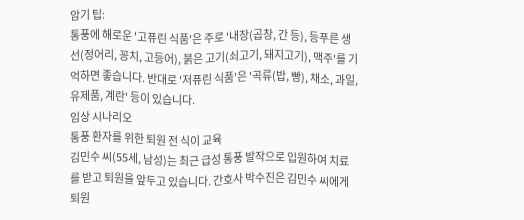암기 팁:
통풍에 해로운 '고퓨린 식품'은 주로 '내장(곱창, 간 등), 등푸른 생선(정어리, 꽁치, 고등어), 붉은 고기(쇠고기, 돼지고기), 맥주'를 기억하면 좋습니다. 반대로 '저퓨린 식품'은 '곡류(밥, 빵), 채소, 과일, 유제품, 계란' 등이 있습니다.
임상 시나리오
통풍 환자를 위한 퇴원 전 식이 교육
김민수 씨(55세, 남성)는 최근 급성 통풍 발작으로 입원하여 치료를 받고 퇴원을 앞두고 있습니다. 간호사 박수진은 김민수 씨에게 퇴원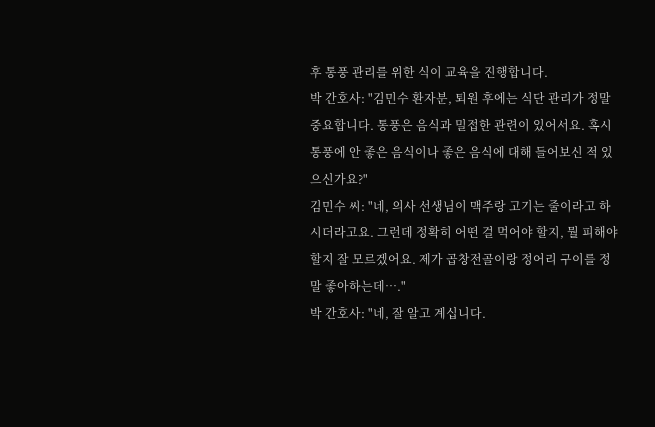후 통풍 관리를 위한 식이 교육을 진행합니다.
박 간호사: "김민수 환자분, 퇴원 후에는 식단 관리가 정말 중요합니다. 통풍은 음식과 밀접한 관련이 있어서요. 혹시 통풍에 안 좋은 음식이나 좋은 음식에 대해 들어보신 적 있으신가요?"
김민수 씨: "네, 의사 선생님이 맥주랑 고기는 줄이라고 하시더라고요. 그런데 정확히 어떤 걸 먹어야 할지, 뭘 피해야 할지 잘 모르겠어요. 제가 곱창전골이랑 정어리 구이를 정말 좋아하는데…."
박 간호사: "네, 잘 알고 계십니다.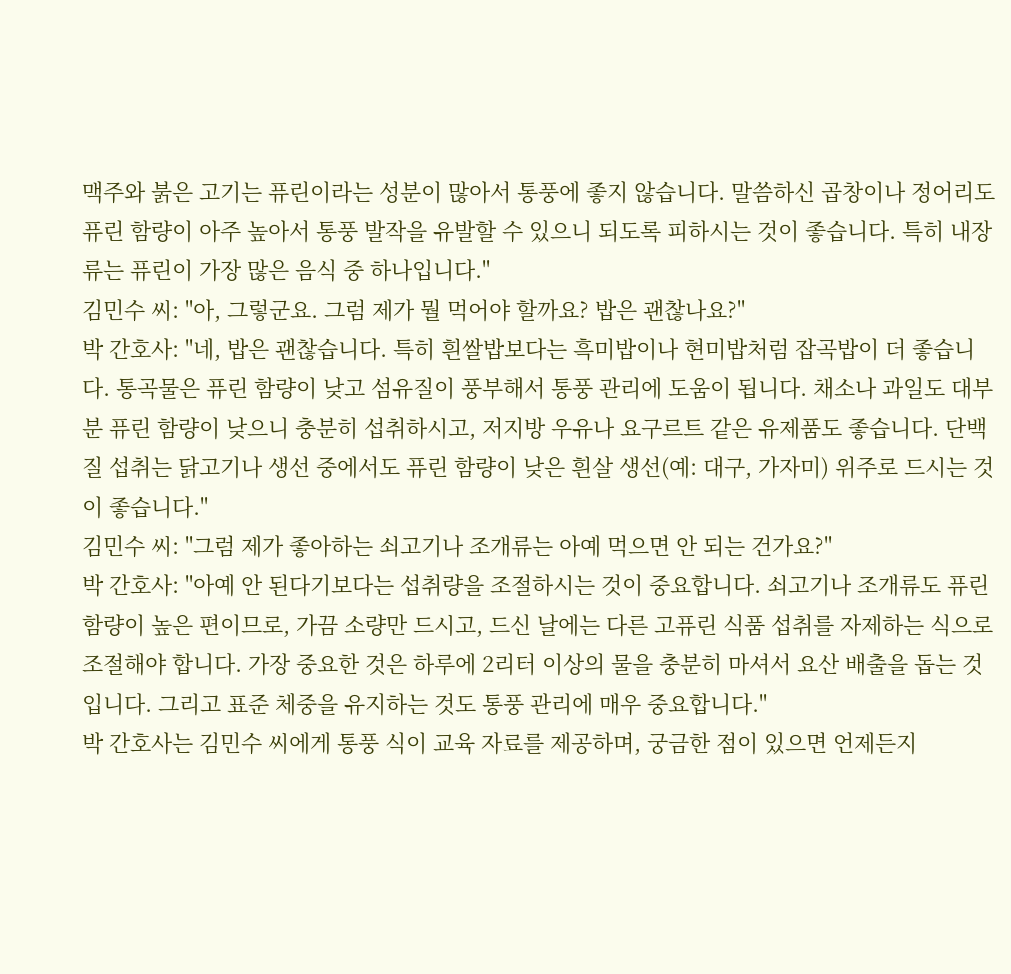맥주와 붉은 고기는 퓨린이라는 성분이 많아서 통풍에 좋지 않습니다. 말씀하신 곱창이나 정어리도 퓨린 함량이 아주 높아서 통풍 발작을 유발할 수 있으니 되도록 피하시는 것이 좋습니다. 특히 내장류는 퓨린이 가장 많은 음식 중 하나입니다."
김민수 씨: "아, 그렇군요. 그럼 제가 뭘 먹어야 할까요? 밥은 괜찮나요?"
박 간호사: "네, 밥은 괜찮습니다. 특히 흰쌀밥보다는 흑미밥이나 현미밥처럼 잡곡밥이 더 좋습니다. 통곡물은 퓨린 함량이 낮고 섬유질이 풍부해서 통풍 관리에 도움이 됩니다. 채소나 과일도 대부분 퓨린 함량이 낮으니 충분히 섭취하시고, 저지방 우유나 요구르트 같은 유제품도 좋습니다. 단백질 섭취는 닭고기나 생선 중에서도 퓨린 함량이 낮은 흰살 생선(예: 대구, 가자미) 위주로 드시는 것이 좋습니다."
김민수 씨: "그럼 제가 좋아하는 쇠고기나 조개류는 아예 먹으면 안 되는 건가요?"
박 간호사: "아예 안 된다기보다는 섭취량을 조절하시는 것이 중요합니다. 쇠고기나 조개류도 퓨린 함량이 높은 편이므로, 가끔 소량만 드시고, 드신 날에는 다른 고퓨린 식품 섭취를 자제하는 식으로 조절해야 합니다. 가장 중요한 것은 하루에 2리터 이상의 물을 충분히 마셔서 요산 배출을 돕는 것입니다. 그리고 표준 체중을 유지하는 것도 통풍 관리에 매우 중요합니다."
박 간호사는 김민수 씨에게 통풍 식이 교육 자료를 제공하며, 궁금한 점이 있으면 언제든지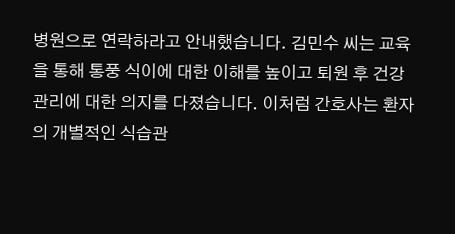병원으로 연락하라고 안내했습니다. 김민수 씨는 교육을 통해 통풍 식이에 대한 이해를 높이고 퇴원 후 건강 관리에 대한 의지를 다졌습니다. 이처럼 간호사는 환자의 개별적인 식습관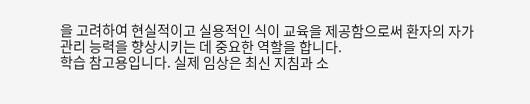을 고려하여 현실적이고 실용적인 식이 교육을 제공함으로써 환자의 자가 관리 능력을 향상시키는 데 중요한 역할을 합니다.
학습 참고용입니다. 실제 임상은 최신 지침과 소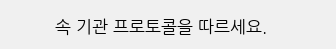속 기관 프로토콜을 따르세요.